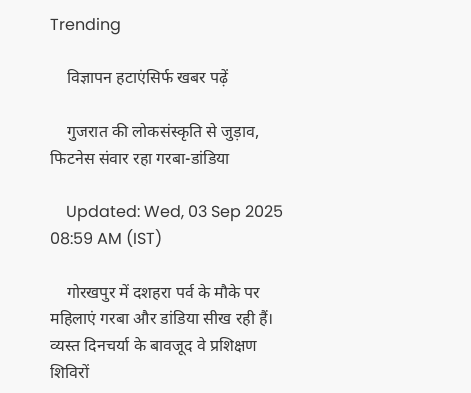Trending

    विज्ञापन हटाएंसिर्फ खबर पढ़ें

    गुजरात की लोकसंस्कृति से जुड़ाव, फिटनेस संवार रहा गरबा-डांडिया

    Updated: Wed, 03 Sep 2025 08:59 AM (IST)

    गोरखपुर में दशहरा पर्व के मौके पर महिलाएं गरबा और डांडिया सीख रही हैं। व्यस्त दिनचर्या के बावजूद वे प्रशिक्षण शिविरों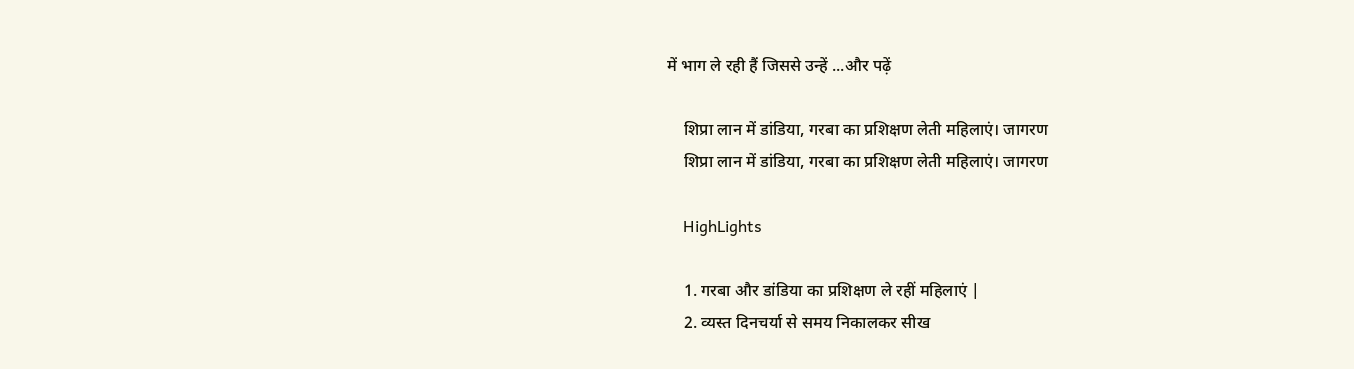में भाग ले रही हैं जिससे उन्हें ...और पढ़ें

    शिप्रा लान में डांडिया, गरबा का प्रशिक्षण लेती महिलाएं। जागरण
    शिप्रा लान में डांडिया, गरबा का प्रशिक्षण लेती महिलाएं। जागरण

    HighLights

    1. गरबा और डांडिया का प्रशिक्षण ले रहीं महिलाएं |
    2. व्यस्त दिनचर्या से समय निकालकर सीख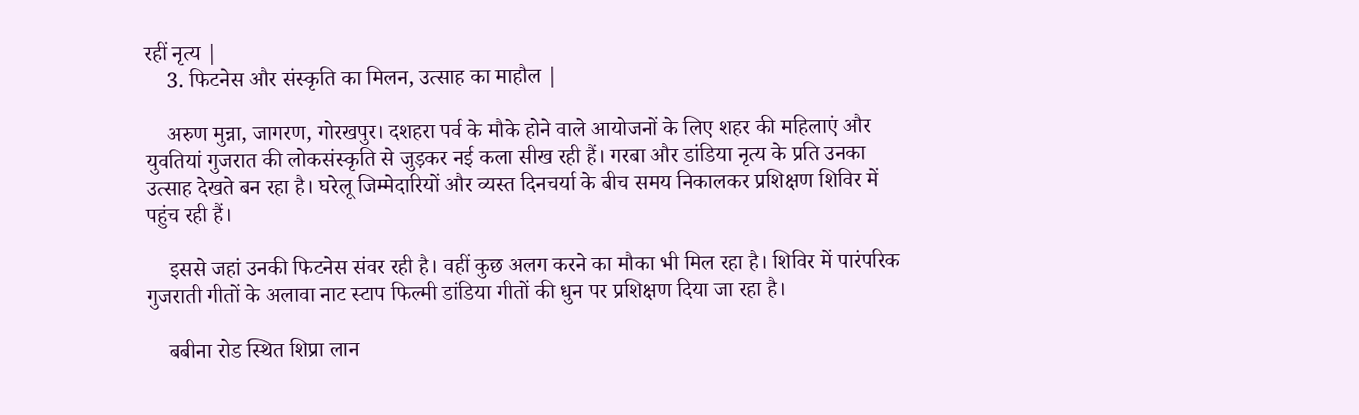रहीं नृत्य |
    3. फिटनेस और संस्कृति का मिलन, उत्साह का माहौल |

    अरुण मुन्ना, जागरण, गोरखपुर। दशहरा पर्व के मौके होने वाले आयोजनों के लिए शहर की महिलाएं और युवतियां गुजरात की लोकसंस्कृति से जुड़कर नई कला सीख रही हैं। गरबा और डांडिया नृत्य के प्रति उनका उत्साह देखते बन रहा है। घरेलू जिम्मेदारियों और व्यस्त दिनचर्या के बीच समय निकालकर प्रशिक्षण शिविर में पहुंच रही हैं।

    इससे जहां उनकी फिटनेस संवर रही है। वहीं कुछ अलग करने का मौका भी मिल रहा है। शिविर में पारंपरिक गुजराती गीतों के अलावा नाट स्टाप फिल्मी डांडिया गीतों की धुन पर प्रशिक्षण दिया जा रहा है।

    बबीना रोड स्थित शिप्रा लान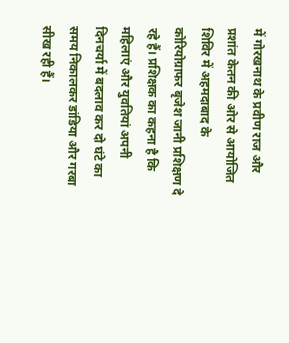में गोरखनाथ के प्रवीण राज और प्रशांत केतन की ओर से आयोजित शिविर में अहमदाबाद के कोरियोग्राफर बृजेश जानी प्रशिक्षण दे रहे हैं। प्रशिक्षक का कहना है कि महिलाएं और युवतियां अपनी दिनचर्या में बदलाव कर दो घंटे का समय निकालकर डांडिया और गरबा सीख रही हैं।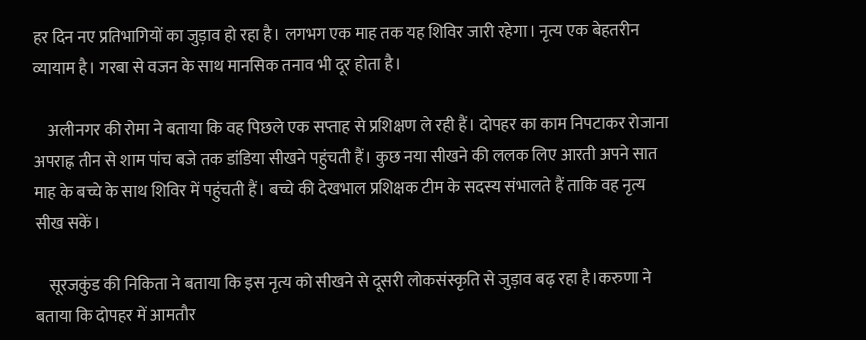हर दिन नए प्रतिभागियों का जुड़ाव हो रहा है। लगभग एक माह तक यह शिविर जारी रहेगा। नृत्य एक बेहतरीन व्यायाम है। गरबा से वजन के साथ मानसिक तनाव भी दूर होता है।

    अलीनगर की रोमा ने बताया कि वह पिछले एक सप्ताह से प्रशिक्षण ले रही हैं। दोपहर का काम निपटाकर रोजाना अपराह्न तीन से शाम पांच बजे तक डांडिया सीखने पहुंचती हैं। कुछ नया सीखने की ललक लिए आरती अपने सात माह के बच्चे के साथ शिविर में पहुंचती हैं। बच्चे की देखभाल प्रशिक्षक टीम के सदस्य संभालते हैं ताकि वह नृत्य सीख सकें।

    सूरजकुंड की निकिता ने बताया कि इस नृत्य को सीखने से दूसरी लोकसंस्कृति से जुड़ाव बढ़ रहा है।करुणा ने बताया कि दोपहर में आमतौर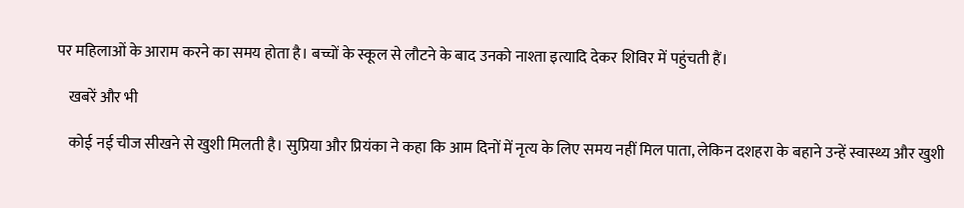पर महिलाओं के आराम करने का समय होता है। बच्चों के स्कूल से लौटने के बाद उनको नाश्ता इत्यादि देकर शिविर में पहुंचती हैं।

    खबरें और भी

    कोई नई चीज सीखने से खुशी मिलती है। सुप्रिया और प्रियंका ने कहा कि आम दिनों में नृत्य के लिए समय नहीं मिल पाता, लेकिन दशहरा के बहाने उन्हें स्वास्थ्य और खुशी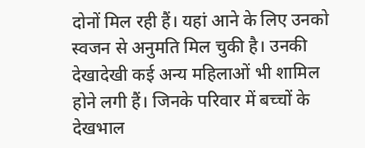दोनों मिल रही हैं। यहां आने के लिए उनको स्वजन से अनुमति मिल चुकी है। उनकी देखादेखी कई अन्य महिलाओं भी शामिल होने लगी हैं। जिनके परिवार में बच्चों के देखभाल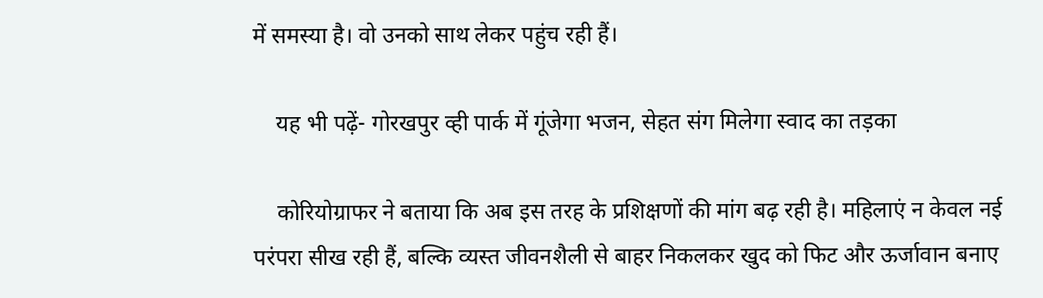में समस्या है। वो उनको साथ लेकर पहुंच रही हैं।

    यह भी पढ़ें- गोरखपुर व्ही पार्क में गूंजेगा भजन, सेहत संग मिलेगा स्वाद का तड़का

    कोरियोग्राफर ने बताया कि अब इस तरह के प्रशिक्षणों की मांग बढ़ रही है। महिलाएं न केवल नई परंपरा सीख रही हैं, बल्कि व्यस्त जीवनशैली से बाहर निकलकर खुद को फिट और ऊर्जावान बनाए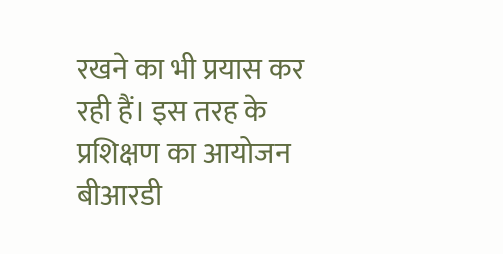रखने का भी प्रयास कर रही हैं। इस तरह के प्रशिक्षण का आयोजन बीआरडी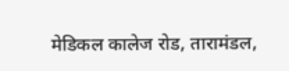मेडिकल कालेज रोड, तारामंडल,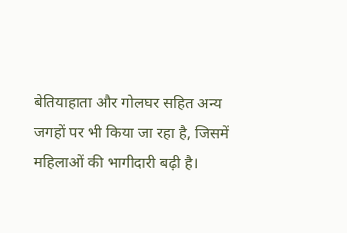बेतियाहाता और गोलघर सहित अन्य जगहों पर भी किया जा रहा है, जिसमें महिलाओं की भागीदारी बढ़ी है।